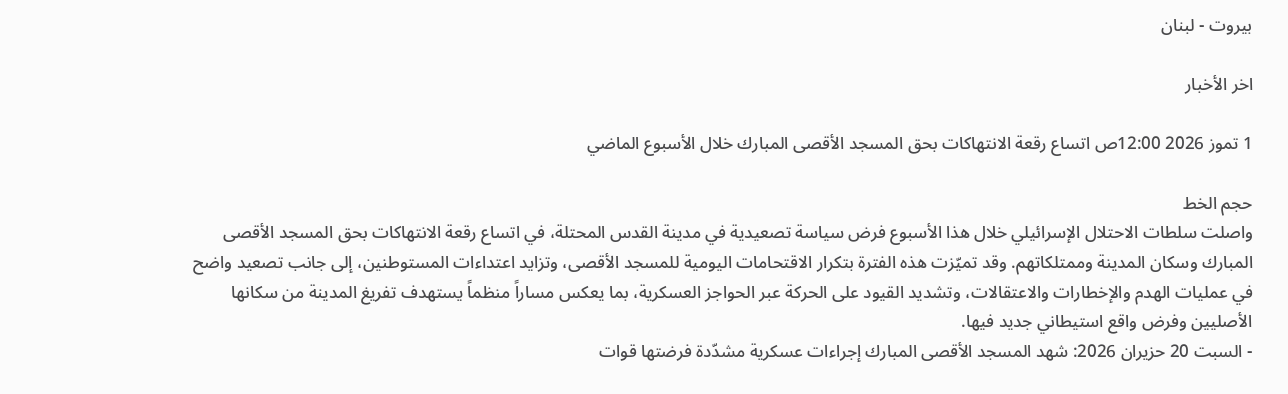بيروت - لبنان

اخر الأخبار

1 تموز 2026 12:00ص اتساع رقعة الانتهاكات بحق المسجد الأقصى المبارك خلال الأسبوع الماضي

حجم الخط
واصلت سلطات الاحتلال الإسرائيلي خلال هذا الأسبوع فرض سياسة تصعيدية في مدينة القدس المحتلة، في اتساع رقعة الانتهاكات بحق المسجد الأقصى المبارك وسكان المدينة وممتلكاتهم. وقد تميّزت هذه الفترة بتكرار الاقتحامات اليومية للمسجد الأقصى، وتزايد اعتداءات المستوطنين، إلى جانب تصعيد واضح في عمليات الهدم والإخطارات والاعتقالات، وتشديد القيود على الحركة عبر الحواجز العسكرية، بما يعكس مساراً منظماً يستهدف تفريغ المدينة من سكانها الأصليين وفرض واقع استيطاني جديد فيها.
- السبت 20 حزيران 2026: شهد المسجد الأقصى المبارك إجراءات عسكرية مشدّدة فرضتها قوات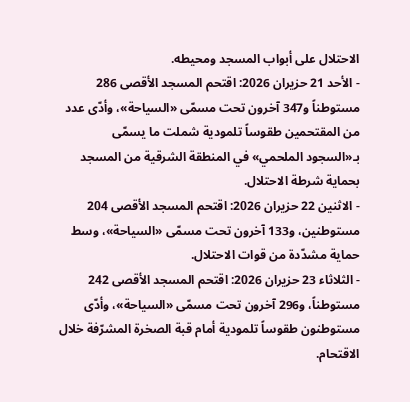الاحتلال على أبواب المسجد ومحيطه.
- الأحد 21 حزيران 2026: اقتحم المسجد الأقصى 286 مستوطناً و347 آخرون تحت مسمّى «السياحة»، وأدّى عدد من المقتحمين طقوساً تلمودية شملت ما يسمّى بـ«السجود الملحمي» في المنطقة الشرقية من المسجد بحماية شرطة الاحتلال.
- الاثنين 22 حزيران 2026: اقتحم المسجد الأقصى 204 مستوطنين، و133 آخرون تحت مسمّى «السياحة»، وسط حماية مشدّدة من قوات الاحتلال.
- الثلاثاء 23 حزيران 2026: اقتحم المسجد الأقصى 242 مستوطناً، و296 آخرون تحت مسمّى «السياحة»، وأدّى مستوطنون طقوساً تلمودية أمام قبة الصخرة المشرّفة خلال الاقتحام.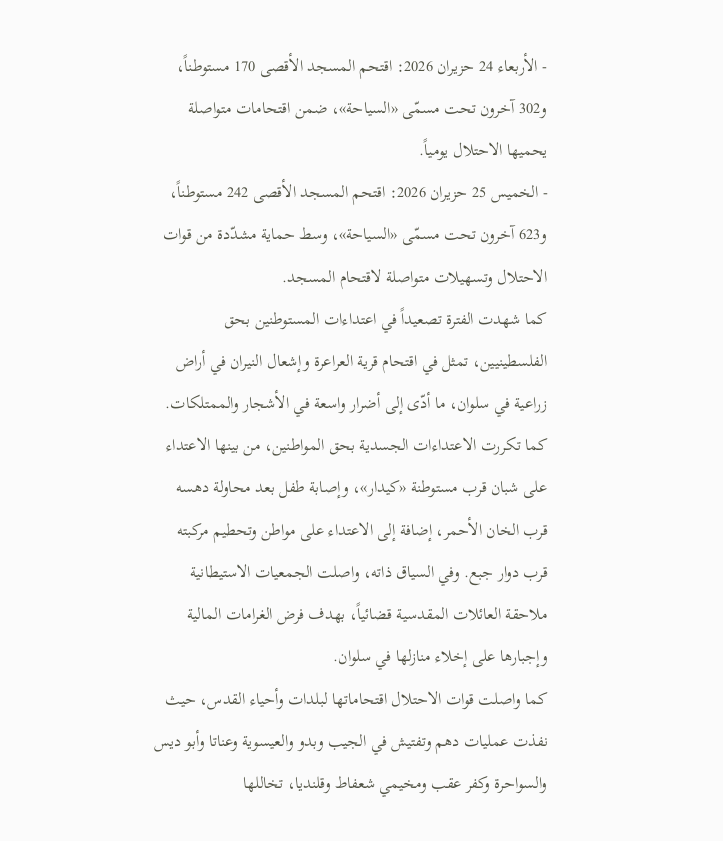- الأربعاء 24 حزيران 2026: اقتحم المسجد الأقصى 170 مستوطناً، و302 آخرون تحت مسمّى «السياحة»، ضمن اقتحامات متواصلة يحميها الاحتلال يومياً.
- الخميس 25 حزيران 2026: اقتحم المسجد الأقصى 242 مستوطناً، و623 آخرون تحت مسمّى «السياحة»، وسط حماية مشدّدة من قوات الاحتلال وتسهيلات متواصلة لاقتحام المسجد.
كما شهدت الفترة تصعيداً في اعتداءات المستوطنين بحق الفلسطينيين، تمثل في اقتحام قرية العراعرة وإشعال النيران في أراض زراعية في سلوان، ما أدّى إلى أضرار واسعة في الأشجار والممتلكات. كما تكررت الاعتداءات الجسدية بحق المواطنين، من بينها الاعتداء على شبان قرب مستوطنة «كيدار»، وإصابة طفل بعد محاولة دهسه قرب الخان الأحمر، إضافة إلى الاعتداء على مواطن وتحطيم مركبته قرب دوار جبع. وفي السياق ذاته، واصلت الجمعيات الاستيطانية ملاحقة العائلات المقدسية قضائياً، بهدف فرض الغرامات المالية وإجبارها على إخلاء منازلها في سلوان.
كما واصلت قوات الاحتلال اقتحاماتها لبلدات وأحياء القدس، حيث نفذت عمليات دهم وتفتيش في الجيب وبدو والعيسوية وعناتا وأبو ديس والسواحرة وكفر عقب ومخيمي شعفاط وقلنديا، تخاللها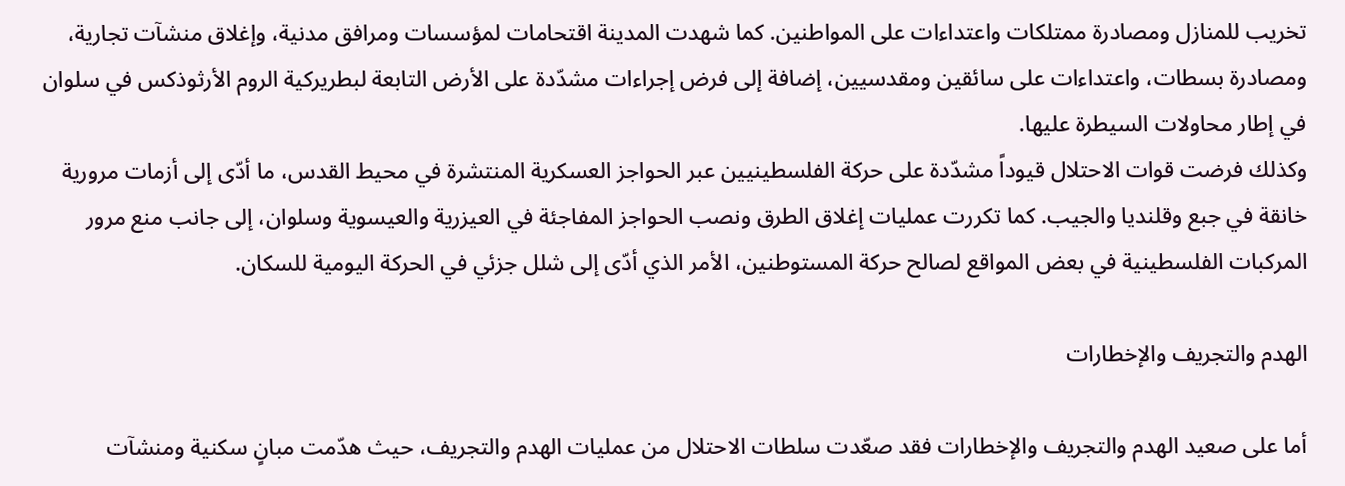تخريب للمنازل ومصادرة ممتلكات واعتداءات على المواطنين. كما شهدت المدينة اقتحامات لمؤسسات ومرافق مدنية، وإغلاق منشآت تجارية، ومصادرة بسطات، واعتداءات على سائقين ومقدسيين، إضافة إلى فرض إجراءات مشدّدة على الأرض التابعة لبطريركية الروم الأرثوذكس في سلوان في إطار محاولات السيطرة عليها.
وكذلك فرضت قوات الاحتلال قيوداً مشدّدة على حركة الفلسطينيين عبر الحواجز العسكرية المنتشرة في محيط القدس، ما أدّى إلى أزمات مرورية خانقة في جبع وقلنديا والجيب. كما تكررت عمليات إغلاق الطرق ونصب الحواجز المفاجئة في العيزرية والعيسوية وسلوان، إلى جانب منع مرور المركبات الفلسطينية في بعض المواقع لصالح حركة المستوطنين، الأمر الذي أدّى إلى شلل جزئي في الحركة اليومية للسكان.

الهدم والتجريف والإخطارات

أما على صعيد الهدم والتجريف والإخطارات فقد صعّدت سلطات الاحتلال من عمليات الهدم والتجريف، حيث هدّمت مبانٍ سكنية ومنشآت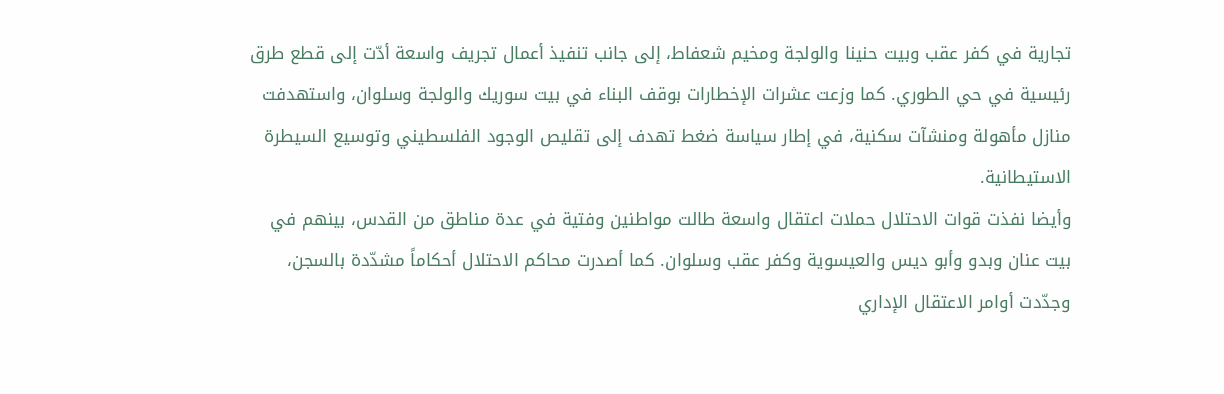تجارية في كفر عقب وبيت حنينا والولجة ومخيم شعفاط، إلى جانب تنفيذ أعمال تجريف واسعة أدّت إلى قطع طرق رئيسية في حي الطوري. كما وزعت عشرات الإخطارات بوقف البناء في بيت سوريك والولجة وسلوان، واستهدفت منازل مأهولة ومنشآت سكنية، في إطار سياسة ضغط تهدف إلى تقليص الوجود الفلسطيني وتوسيع السيطرة الاستيطانية.
وأيضا نفذت قوات الاحتلال حملات اعتقال واسعة طالت مواطنين وفتية في عدة مناطق من القدس، بينهم في بيت عنان وبدو وأبو ديس والعيسوية وكفر عقب وسلوان. كما أصدرت محاكم الاحتلال أحكاماً مشدّدة بالسجن، وجدّدت أوامر الاعتقال الإداري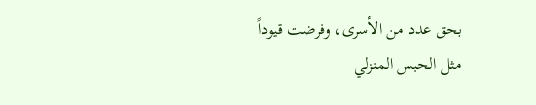بحق عدد من الأسرى، وفرضت قيوداً مثل الحبس المنزلي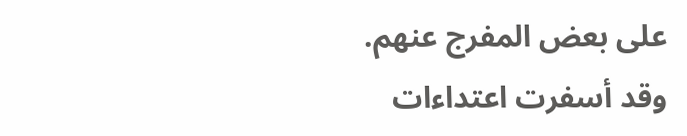على بعض المفرج عنهم.
وقد أسفرت اعتداءات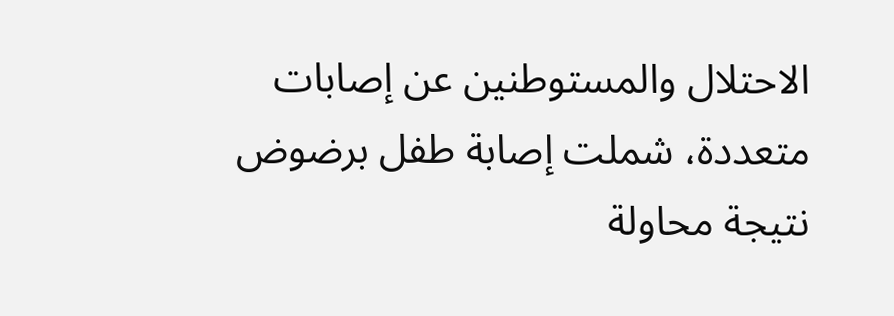الاحتلال والمستوطنين عن إصابات متعددة، شملت إصابة طفل برضوض نتيجة محاولة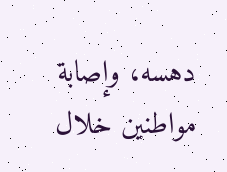دهسه، وإصابة مواطنين خلال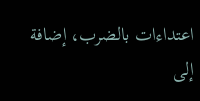اعتداءات بالضرب، إضافة إلى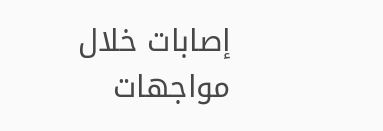إصابات خلال مواجهات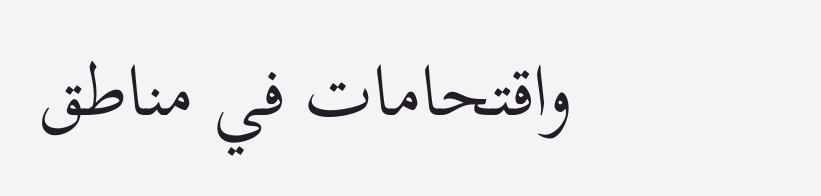واقتحامات في مناطق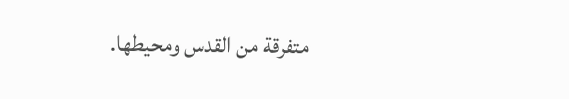متفرقة من القدس ومحيطها.